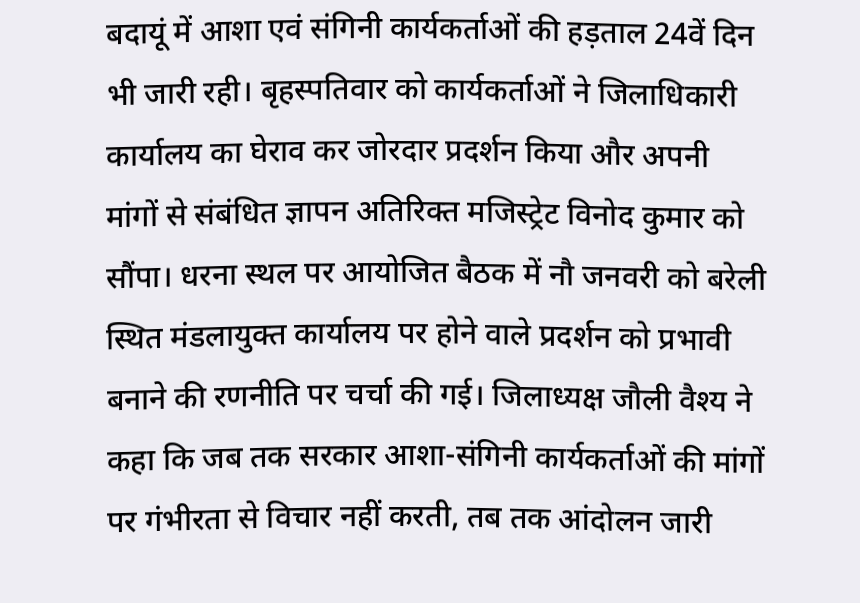बदायूं में आशा एवं संगिनी कार्यकर्ताओं की हड़ताल 24वें दिन भी जारी रही। बृहस्पतिवार को कार्यकर्ताओं ने जिलाधिकारी कार्यालय का घेराव कर जोरदार प्रदर्शन किया और अपनी मांगों से संबंधित ज्ञापन अतिरिक्त मजिस्ट्रेट विनोद कुमार को सौंपा। धरना स्थल पर आयोजित बैठक में नौ जनवरी को बरेली स्थित मंडलायुक्त कार्यालय पर होने वाले प्रदर्शन को प्रभावी बनाने की रणनीति पर चर्चा की गई। जिलाध्यक्ष जौली वैश्य ने कहा कि जब तक सरकार आशा-संगिनी कार्यकर्ताओं की मांगों पर गंभीरता से विचार नहीं करती, तब तक आंदोलन जारी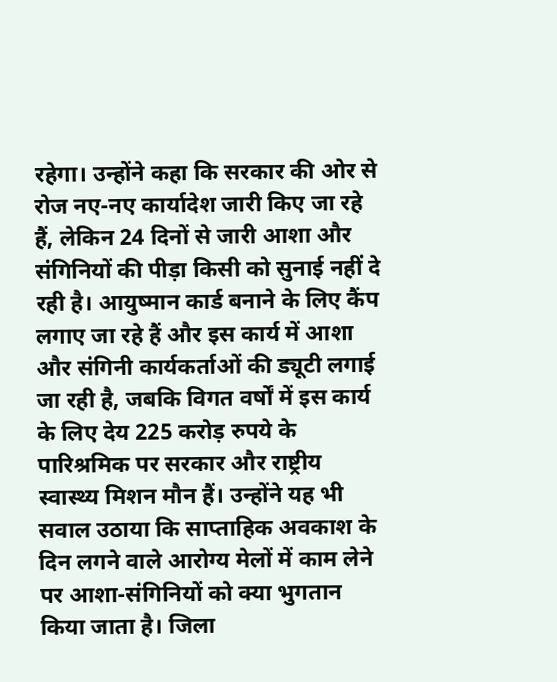रहेगा। उन्होंने कहा कि सरकार की ओर से रोज नए-नए कार्यादेश जारी किए जा रहे हैं, लेकिन 24 दिनों से जारी आशा और संगिनियों की पीड़ा किसी को सुनाई नहीं दे रही है। आयुष्मान कार्ड बनाने के लिए कैंप लगाए जा रहे हैं और इस कार्य में आशा और संगिनी कार्यकर्ताओं की ड्यूटी लगाई जा रही है, जबकि विगत वर्षों में इस कार्य के लिए देय 225 करोड़ रुपये के पारिश्रमिक पर सरकार और राष्ट्रीय स्वास्थ्य मिशन मौन हैं। उन्होंने यह भी सवाल उठाया कि साप्ताहिक अवकाश के दिन लगने वाले आरोग्य मेलों में काम लेने पर आशा-संगिनियों को क्या भुगतान किया जाता है। जिला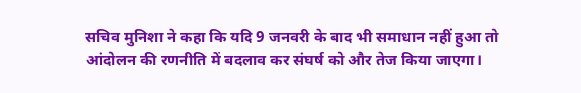सचिव मुनिशा ने कहा कि यदि 9 जनवरी के बाद भी समाधान नहीं हुआ तो आंदोलन की रणनीति में बदलाव कर संघर्ष को और तेज किया जाएगा।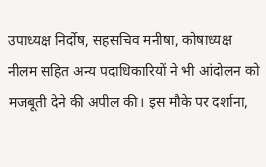उपाध्यक्ष निर्दोष, सहसचिव मनीषा, कोषाध्यक्ष नीलम सहित अन्य पदाधिकारियों ने भी आंदोलन को मजबूती देने की अपील की। इस मौके पर दर्शाना,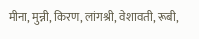मीना, मुन्नी, किरण, लांगश्री, वेशावती, रूबी,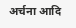अर्चना आदि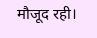मौजूद रही।